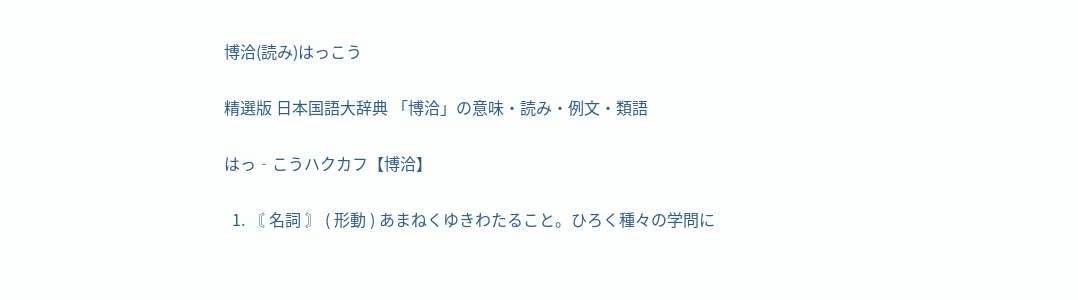博洽(読み)はっこう

精選版 日本国語大辞典 「博洽」の意味・読み・例文・類語

はっ‐こうハクカフ【博洽】

  1. 〘 名詞 〙 ( 形動 ) あまねくゆきわたること。ひろく種々の学問に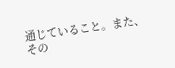通じていること。また、その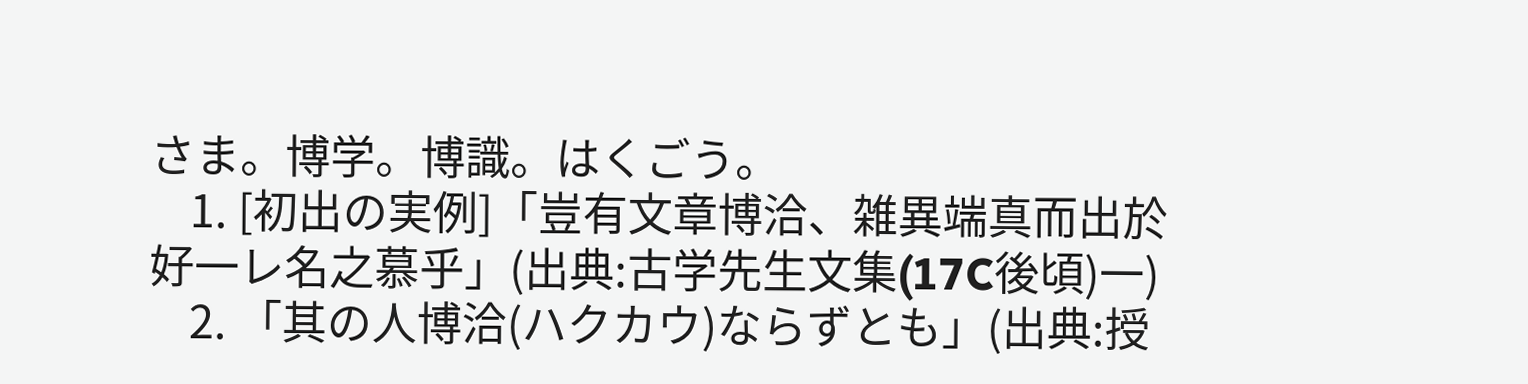さま。博学。博識。はくごう。
    1. [初出の実例]「豈有文章博洽、雑異端真而出於好一レ名之慕乎」(出典:古学先生文集(17C後頃)一)
    2. 「其の人博洽(ハクカウ)ならずとも」(出典:授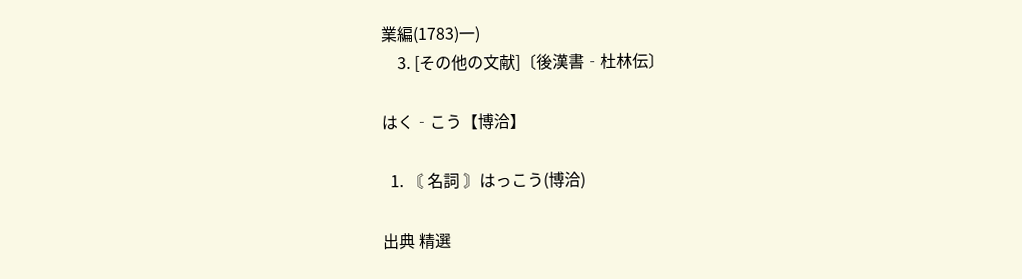業編(1783)一)
    3. [その他の文献]〔後漢書‐杜林伝〕

はく‐こう【博洽】

  1. 〘 名詞 〙はっこう(博洽)

出典 精選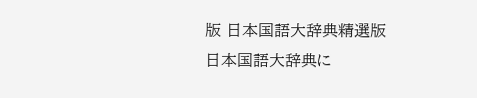版 日本国語大辞典精選版 日本国語大辞典に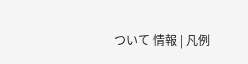ついて 情報 | 凡例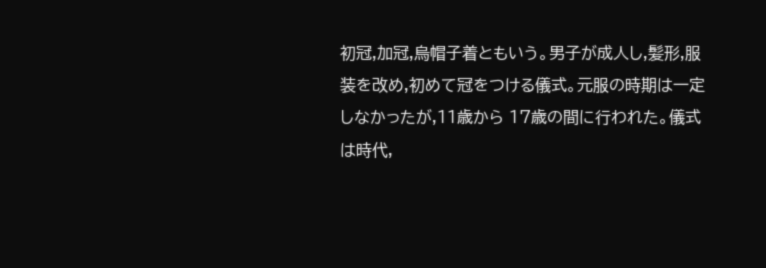初冠,加冠,烏帽子着ともいう。男子が成人し,髪形,服装を改め,初めて冠をつける儀式。元服の時期は一定しなかったが,11歳から 17歳の間に行われた。儀式は時代,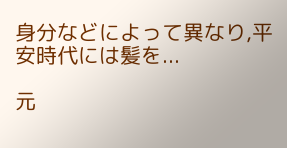身分などによって異なり,平安時代には髪を...

元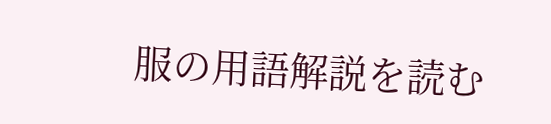服の用語解説を読む